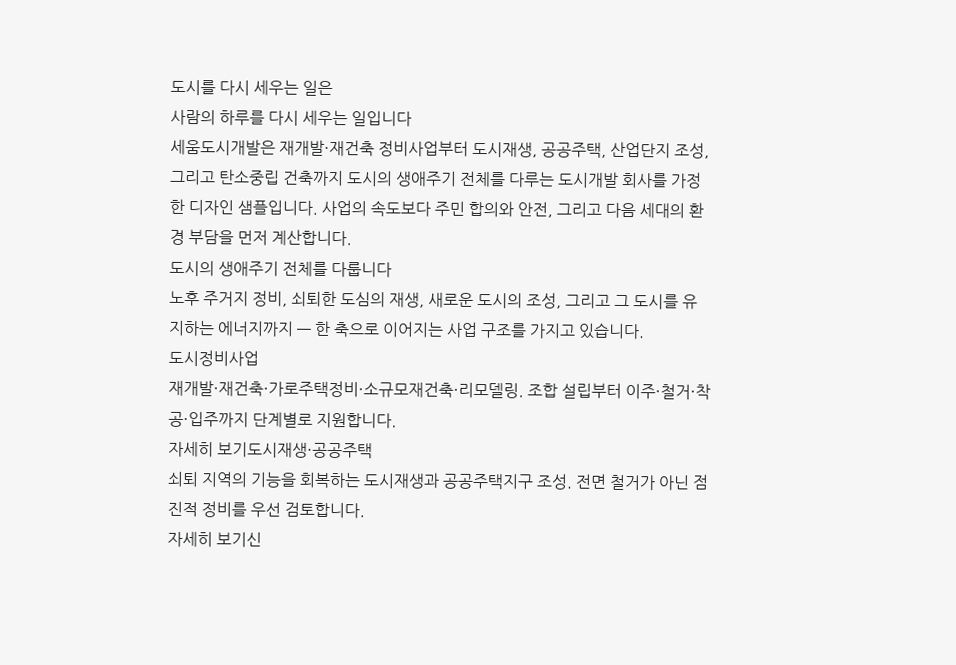도시를 다시 세우는 일은
사람의 하루를 다시 세우는 일입니다
세움도시개발은 재개발·재건축 정비사업부터 도시재생, 공공주택, 산업단지 조성, 그리고 탄소중립 건축까지 도시의 생애주기 전체를 다루는 도시개발 회사를 가정한 디자인 샘플입니다. 사업의 속도보다 주민 합의와 안전, 그리고 다음 세대의 환경 부담을 먼저 계산합니다.
도시의 생애주기 전체를 다룹니다
노후 주거지 정비, 쇠퇴한 도심의 재생, 새로운 도시의 조성, 그리고 그 도시를 유지하는 에너지까지 — 한 축으로 이어지는 사업 구조를 가지고 있습니다.
도시정비사업
재개발·재건축·가로주택정비·소규모재건축·리모델링. 조합 설립부터 이주·철거·착공·입주까지 단계별로 지원합니다.
자세히 보기도시재생·공공주택
쇠퇴 지역의 기능을 회복하는 도시재생과 공공주택지구 조성. 전면 철거가 아닌 점진적 정비를 우선 검토합니다.
자세히 보기신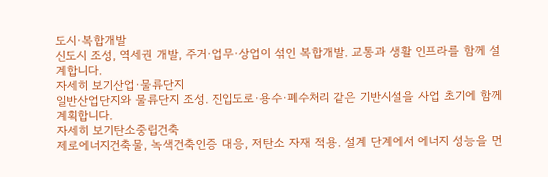도시·복합개발
신도시 조성, 역세권 개발, 주거·업무·상업이 섞인 복합개발. 교통과 생활 인프라를 함께 설계합니다.
자세히 보기산업·물류단지
일반산업단지와 물류단지 조성. 진입도로·용수·폐수처리 같은 기반시설을 사업 초기에 함께 계획합니다.
자세히 보기탄소중립건축
제로에너지건축물, 녹색건축인증 대응, 저탄소 자재 적용. 설계 단계에서 에너지 성능을 먼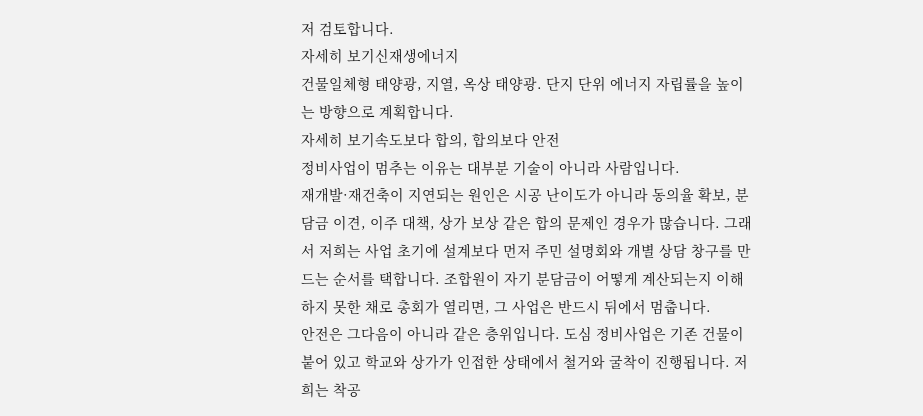저 검토합니다.
자세히 보기신재생에너지
건물일체형 태양광, 지열, 옥상 태양광. 단지 단위 에너지 자립률을 높이는 방향으로 계획합니다.
자세히 보기속도보다 합의, 합의보다 안전
정비사업이 멈추는 이유는 대부분 기술이 아니라 사람입니다.
재개발·재건축이 지연되는 원인은 시공 난이도가 아니라 동의율 확보, 분담금 이견, 이주 대책, 상가 보상 같은 합의 문제인 경우가 많습니다. 그래서 저희는 사업 초기에 설계보다 먼저 주민 설명회와 개별 상담 창구를 만드는 순서를 택합니다. 조합원이 자기 분담금이 어떻게 계산되는지 이해하지 못한 채로 총회가 열리면, 그 사업은 반드시 뒤에서 멈춥니다.
안전은 그다음이 아니라 같은 층위입니다. 도심 정비사업은 기존 건물이 붙어 있고 학교와 상가가 인접한 상태에서 철거와 굴착이 진행됩니다. 저희는 착공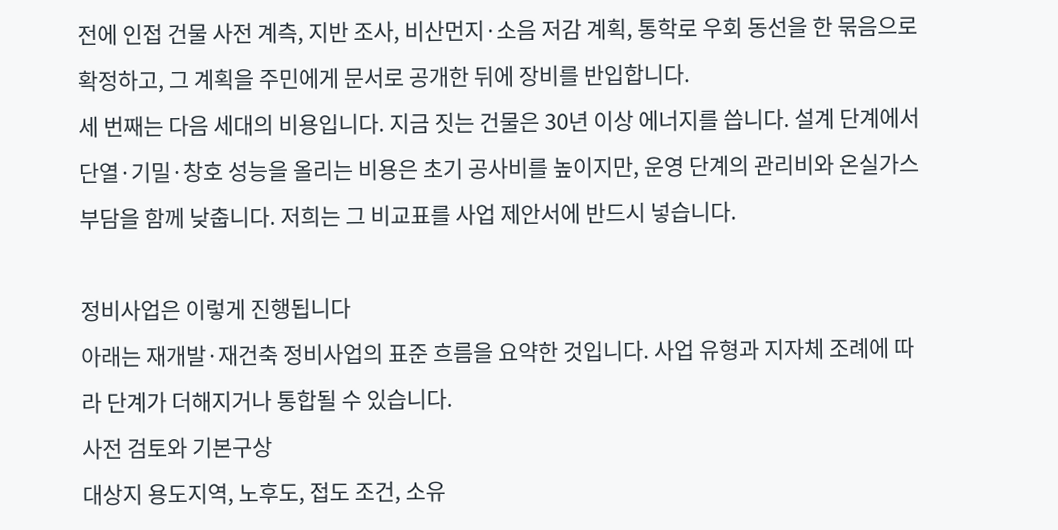전에 인접 건물 사전 계측, 지반 조사, 비산먼지·소음 저감 계획, 통학로 우회 동선을 한 묶음으로 확정하고, 그 계획을 주민에게 문서로 공개한 뒤에 장비를 반입합니다.
세 번째는 다음 세대의 비용입니다. 지금 짓는 건물은 30년 이상 에너지를 씁니다. 설계 단계에서 단열·기밀·창호 성능을 올리는 비용은 초기 공사비를 높이지만, 운영 단계의 관리비와 온실가스 부담을 함께 낮춥니다. 저희는 그 비교표를 사업 제안서에 반드시 넣습니다.

정비사업은 이렇게 진행됩니다
아래는 재개발·재건축 정비사업의 표준 흐름을 요약한 것입니다. 사업 유형과 지자체 조례에 따라 단계가 더해지거나 통합될 수 있습니다.
사전 검토와 기본구상
대상지 용도지역, 노후도, 접도 조건, 소유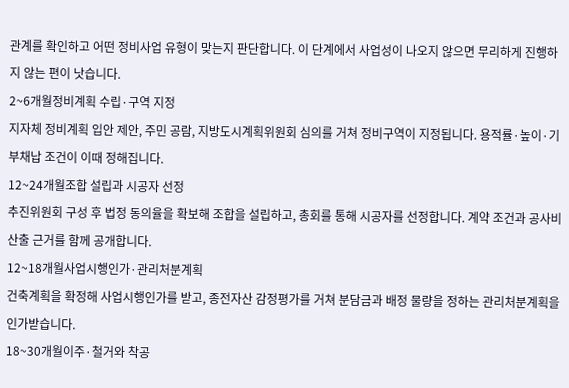관계를 확인하고 어떤 정비사업 유형이 맞는지 판단합니다. 이 단계에서 사업성이 나오지 않으면 무리하게 진행하지 않는 편이 낫습니다.
2~6개월정비계획 수립·구역 지정
지자체 정비계획 입안 제안, 주민 공람, 지방도시계획위원회 심의를 거쳐 정비구역이 지정됩니다. 용적률·높이·기부채납 조건이 이때 정해집니다.
12~24개월조합 설립과 시공자 선정
추진위원회 구성 후 법정 동의율을 확보해 조합을 설립하고, 총회를 통해 시공자를 선정합니다. 계약 조건과 공사비 산출 근거를 함께 공개합니다.
12~18개월사업시행인가·관리처분계획
건축계획을 확정해 사업시행인가를 받고, 종전자산 감정평가를 거쳐 분담금과 배정 물량을 정하는 관리처분계획을 인가받습니다.
18~30개월이주·철거와 착공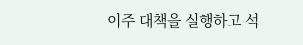이주 대책을 실행하고 석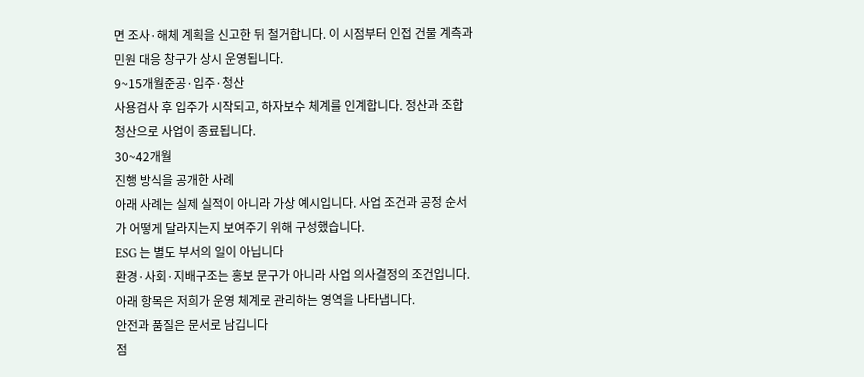면 조사·해체 계획을 신고한 뒤 철거합니다. 이 시점부터 인접 건물 계측과 민원 대응 창구가 상시 운영됩니다.
9~15개월준공·입주·청산
사용검사 후 입주가 시작되고, 하자보수 체계를 인계합니다. 정산과 조합 청산으로 사업이 종료됩니다.
30~42개월
진행 방식을 공개한 사례
아래 사례는 실제 실적이 아니라 가상 예시입니다. 사업 조건과 공정 순서가 어떻게 달라지는지 보여주기 위해 구성했습니다.
ESG 는 별도 부서의 일이 아닙니다
환경·사회·지배구조는 홍보 문구가 아니라 사업 의사결정의 조건입니다. 아래 항목은 저희가 운영 체계로 관리하는 영역을 나타냅니다.
안전과 품질은 문서로 남깁니다
점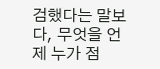검했다는 말보다, 무엇을 언제 누가 점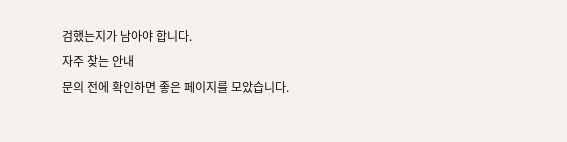검했는지가 남아야 합니다.
자주 찾는 안내
문의 전에 확인하면 좋은 페이지를 모았습니다.